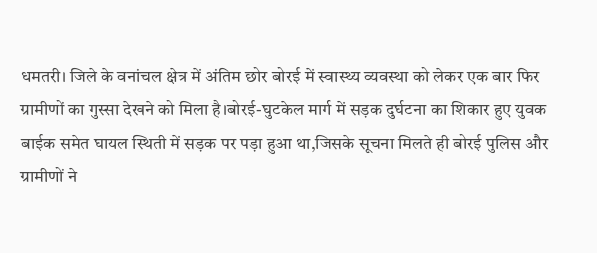धमतरी। जिले के वनांचल क्षेत्र में अंतिम छोर बोरई में स्वास्थ्य व्यवस्था को लेकर एक बार फिर ग्रामीणों का गुस्सा देखने को मिला है।बोरई-घुटकेल मार्ग में सड़क दुर्घटना का शिकार हुए युवक बाईक समेत घायल स्थिती में सड़क पर पड़ा हुआ था,जिसके सूचना मिलते ही बोरई पुलिस और ग्रामीणों ने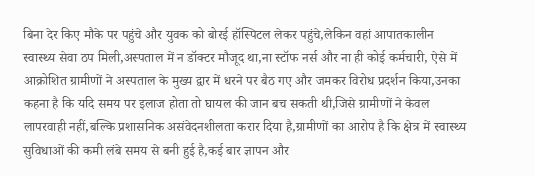बिना देर किए मौके पर पहुंचे और युवक को बोरई हॉस्पिटल लेकर पहुंचे,लेकिन वहां आपातकालीन स्वास्थ्य सेवा ठप मिली,अस्पताल में न डॉक्टर मौजूद था,ना स्टॉफ नर्स और ना ही कोई कर्मचारी, ऐसे में आक्रोशित ग्रामीणों ने अस्पताल के मुख्य द्वार में धरने पर बैठ गए और जमकर विरोध प्रदर्शन किया,उनका कहना है कि यदि समय पर इलाज होता तो घायल की जान बच सकती थी,जिसे ग्रामीणों ने केवल लापरवाही नहीं,बल्कि प्रशासनिक असंवेदनशीलता करार दिया है,ग्रामीणों का आरोप है कि क्षेत्र में स्वास्थ्य सुविधाओं की कमी लंबे समय से बनी हुई है,कई बार ज्ञापन और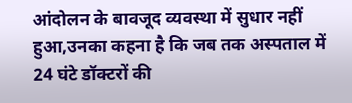आंदोलन के बावजूद व्यवस्था में सुधार नहीं हुआ,उनका कहना है कि जब तक अस्पताल में 24 घंटे डॉक्टरों की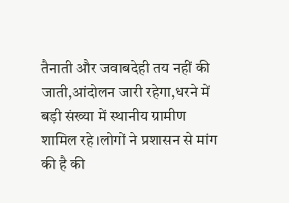तैनाती और जवाबदेही तय नहीं की जाती,आंदोलन जारी रहेगा,धरने में बड़ी संख्या में स्थानीय ग्रामीण शामिल रहे।लोगों ने प्रशासन से मांग की है की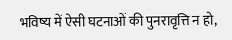भविष्य में ऐसी घटनाओं की पुनरावृत्ति न हो,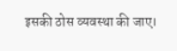इसकी ठोस व्यवस्था की जाए।